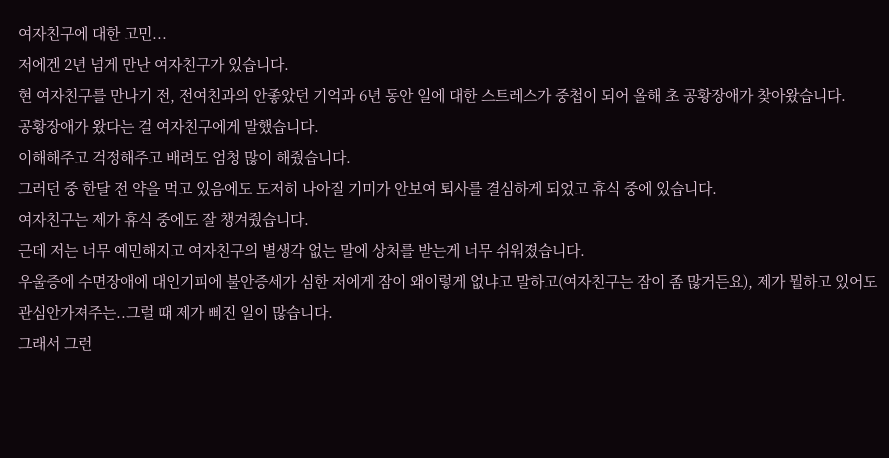여자친구에 대한 고민...
저에겐 2년 넘게 만난 여자친구가 있습니다.
현 여자친구를 만나기 전, 전여친과의 안좋았던 기억과 6년 동안 일에 대한 스트레스가 중첩이 되어 올해 초 공황장애가 찾아왔습니다.
공황장애가 왔다는 걸 여자친구에게 말했습니다.
이해해주고 걱정해주고 배려도 엄청 많이 해줬습니다.
그러던 중 한달 전 약을 먹고 있음에도 도저히 나아질 기미가 안보여 퇴사를 결심하게 되었고 휴식 중에 있습니다.
여자친구는 제가 휴식 중에도 잘 챙겨줬습니다.
근데 저는 너무 예민해지고 여자친구의 별생각 없는 말에 상처를 받는게 너무 쉬워졌습니다.
우울증에 수면장애에 대인기피에 불안증세가 심한 저에게 잠이 왜이렇게 없냐고 말하고(여자친구는 잠이 좀 많거든요), 제가 뭘하고 있어도 관심안가져주는..그럴 때 제가 삐진 일이 많습니다.
그래서 그런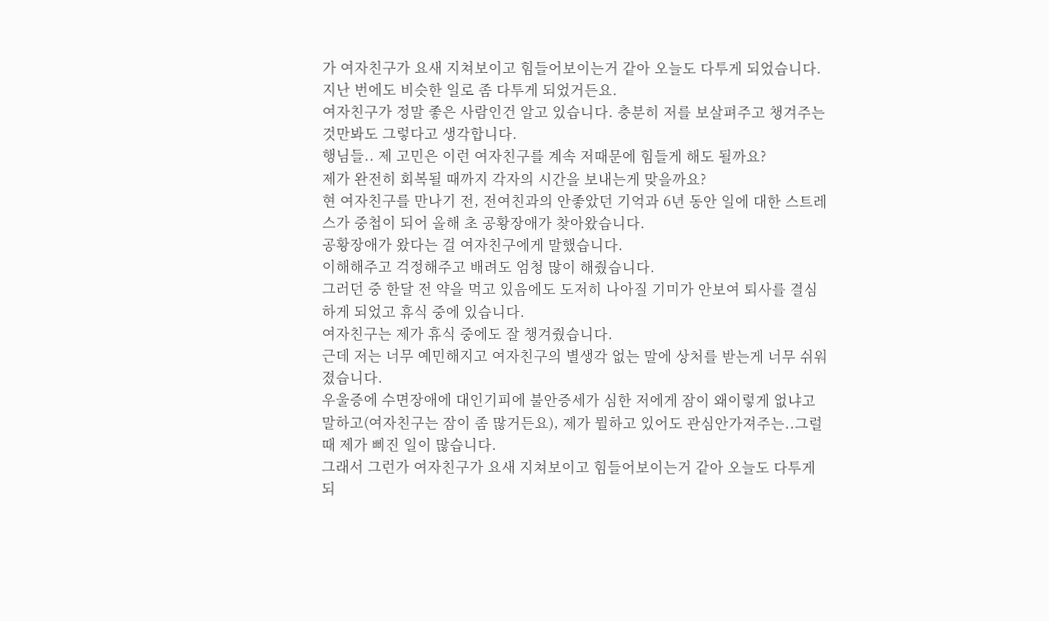가 여자친구가 요새 지쳐보이고 힘들어보이는거 같아 오늘도 다투게 되었습니다. 지난 번에도 비슷한 일로 좀 다투게 되었거든요.
여자친구가 정말 좋은 사람인건 알고 있습니다. 충분히 저를 보살펴주고 챙겨주는 것만봐도 그렇다고 생각합니다.
행님들.. 제 고민은 이런 여자친구를 계속 저때문에 힘들게 해도 될까요?
제가 완전히 회복될 때까지 각자의 시간을 보내는게 맞을까요?
현 여자친구를 만나기 전, 전여친과의 안좋았던 기억과 6년 동안 일에 대한 스트레스가 중첩이 되어 올해 초 공황장애가 찾아왔습니다.
공황장애가 왔다는 걸 여자친구에게 말했습니다.
이해해주고 걱정해주고 배려도 엄청 많이 해줬습니다.
그러던 중 한달 전 약을 먹고 있음에도 도저히 나아질 기미가 안보여 퇴사를 결심하게 되었고 휴식 중에 있습니다.
여자친구는 제가 휴식 중에도 잘 챙겨줬습니다.
근데 저는 너무 예민해지고 여자친구의 별생각 없는 말에 상처를 받는게 너무 쉬워졌습니다.
우울증에 수면장애에 대인기피에 불안증세가 심한 저에게 잠이 왜이렇게 없냐고 말하고(여자친구는 잠이 좀 많거든요), 제가 뭘하고 있어도 관심안가져주는..그럴 때 제가 삐진 일이 많습니다.
그래서 그런가 여자친구가 요새 지쳐보이고 힘들어보이는거 같아 오늘도 다투게 되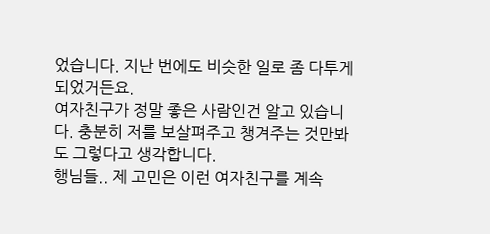었습니다. 지난 번에도 비슷한 일로 좀 다투게 되었거든요.
여자친구가 정말 좋은 사람인건 알고 있습니다. 충분히 저를 보살펴주고 챙겨주는 것만봐도 그렇다고 생각합니다.
행님들.. 제 고민은 이런 여자친구를 계속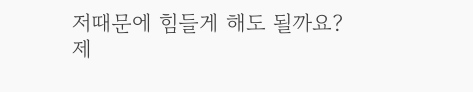저때문에 힘들게 해도 될까요?
제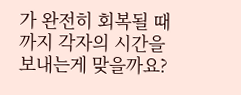가 완전히 회복될 때까지 각자의 시간을 보내는게 맞을까요?